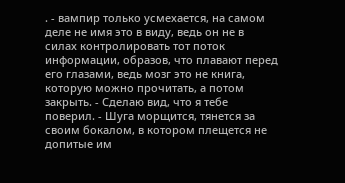. - вампир только усмехается, на самом деле не имя это в виду, ведь он не в силах контролировать тот поток информации, образов, что плавают перед его глазами, ведь мозг это не книга, которую можно прочитать, а потом закрыть. - Сделаю вид, что я тебе поверил. - Шуга морщится, тянется за своим бокалом, в котором плещется не допитые им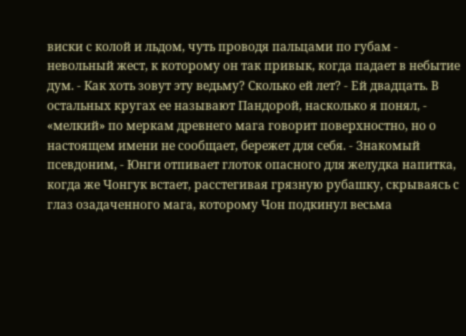виски с колой и льдом, чуть проводя пальцами по губам - невольный жест, к которому он так привык, когда падает в небытие дум. - Как хоть зовут эту ведьму? Сколько ей лет? - Ей двадцать. В остальных кругах ее называют Пандорой, насколько я понял, - «мелкий» по меркам древнего мага говорит поверхностно, но о настоящем имени не сообщает, бережет для себя. - Знакомый псевдоним, - Юнги отпивает глоток опасного для желудка напитка, когда же Чонгук встает, расстегивая грязную рубашку, скрываясь с глаз озадаченного мага, которому Чон подкинул весьма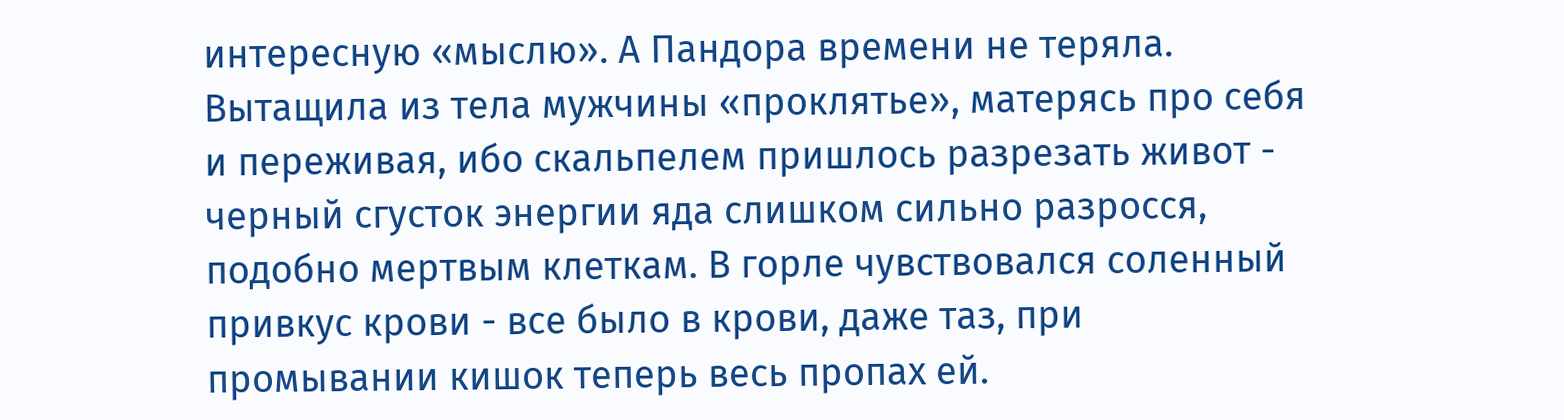интересную «мыслю». А Пандора времени не теряла. Вытащила из тела мужчины «проклятье», матерясь про себя и переживая, ибо скальпелем пришлось разрезать живот - черный сгусток энергии яда слишком сильно разросся, подобно мертвым клеткам. В горле чувствовался соленный привкус крови - все было в крови, даже таз, при промывании кишок теперь весь пропах ей.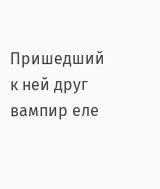Пришедший к ней друг вампир еле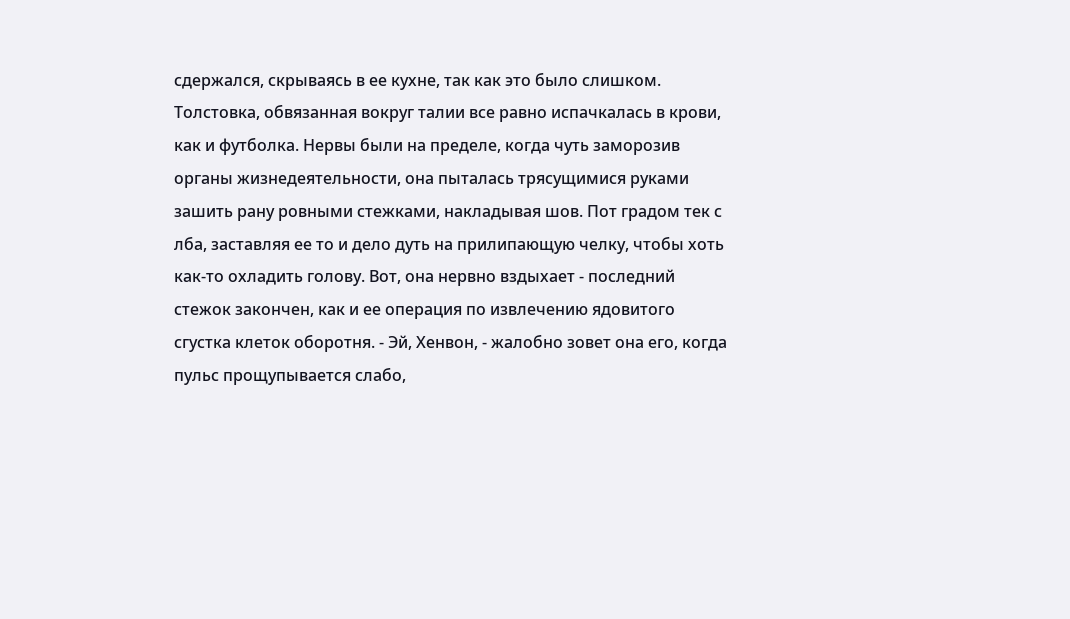сдержался, скрываясь в ее кухне, так как это было слишком. Толстовка, обвязанная вокруг талии все равно испачкалась в крови, как и футболка. Нервы были на пределе, когда чуть заморозив органы жизнедеятельности, она пыталась трясущимися руками зашить рану ровными стежками, накладывая шов. Пот градом тек с лба, заставляя ее то и дело дуть на прилипающую челку, чтобы хоть как-то охладить голову. Вот, она нервно вздыхает - последний стежок закончен, как и ее операция по извлечению ядовитого сгустка клеток оборотня. - Эй, Хенвон, - жалобно зовет она его, когда пульс прощупывается слабо,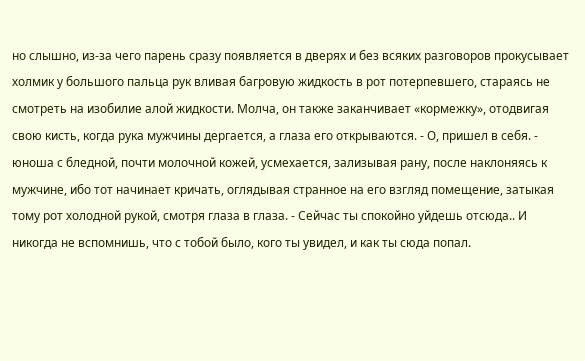но слышно, из-за чего парень сразу появляется в дверях и без всяких разговоров прокусывает холмик у большого пальца рук вливая багровую жидкость в рот потерпевшего, стараясь не смотреть на изобилие алой жидкости. Молча, он также заканчивает «кормежку», отодвигая свою кисть, когда рука мужчины дергается, а глаза его открываются. - О, пришел в себя. - юноша с бледной, почти молочной кожей, усмехается, зализывая рану, после наклоняясь к мужчине, ибо тот начинает кричать, оглядывая странное на его взгляд помещение, затыкая тому рот холодной рукой, смотря глаза в глаза. - Сейчас ты спокойно уйдешь отсюда.. И никогда не вспомнишь, что с тобой было, кого ты увидел, и как ты сюда попал.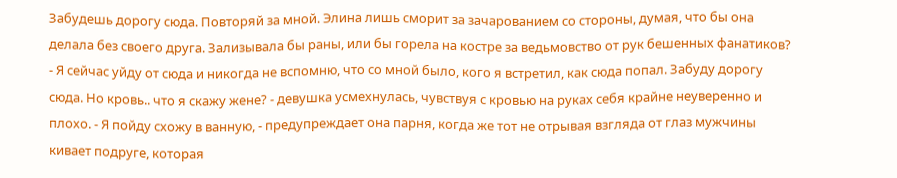Забудешь дорогу сюда. Повторяй за мной. Элина лишь сморит за зачарованием со стороны, думая, что бы она делала без своего друга. Зализывала бы раны, или бы горела на костре за ведьмовство от рук бешенных фанатиков? - Я сейчас уйду от сюда и никогда не вспомню, что со мной было, кого я встретил, как сюда попал. Забуду дорогу сюда. Но кровь.. что я скажу жене? - девушка усмехнулась, чувствуя с кровью на руках себя крайне неуверенно и плохо. - Я пойду схожу в ванную, - предупреждает она парня, когда же тот не отрывая взгляда от глаз мужчины кивает подруге, которая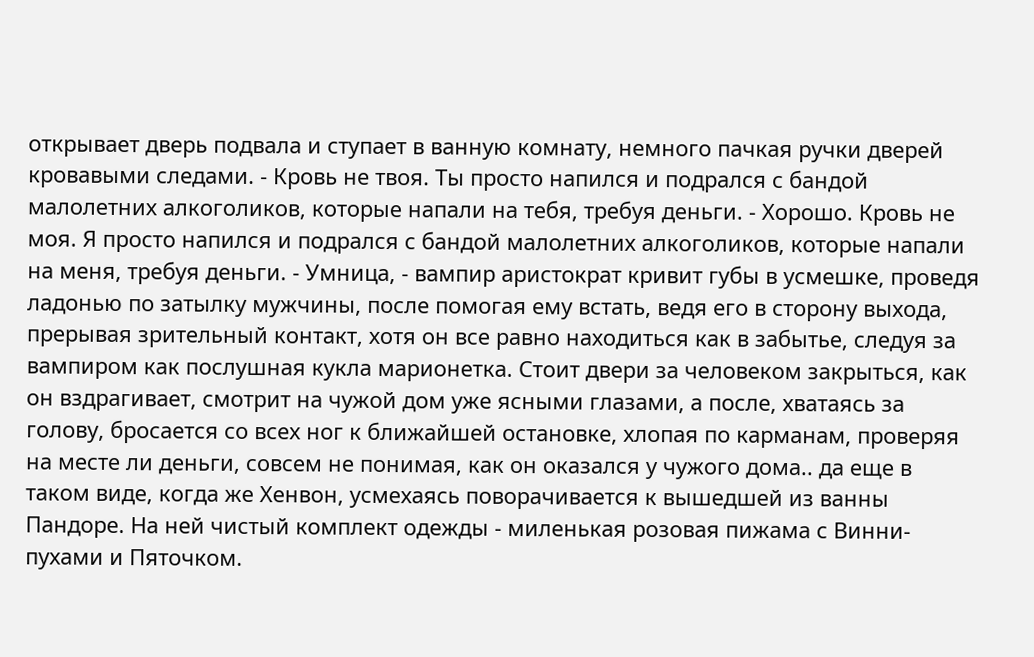открывает дверь подвала и ступает в ванную комнату, немного пачкая ручки дверей кровавыми следами. - Кровь не твоя. Ты просто напился и подрался с бандой малолетних алкоголиков, которые напали на тебя, требуя деньги. - Хорошо. Кровь не моя. Я просто напился и подрался с бандой малолетних алкоголиков, которые напали на меня, требуя деньги. - Умница, - вампир аристократ кривит губы в усмешке, проведя ладонью по затылку мужчины, после помогая ему встать, ведя его в сторону выхода, прерывая зрительный контакт, хотя он все равно находиться как в забытье, следуя за вампиром как послушная кукла марионетка. Стоит двери за человеком закрыться, как он вздрагивает, смотрит на чужой дом уже ясными глазами, а после, хватаясь за голову, бросается со всех ног к ближайшей остановке, хлопая по карманам, проверяя на месте ли деньги, совсем не понимая, как он оказался у чужого дома.. да еще в таком виде, когда же Хенвон, усмехаясь поворачивается к вышедшей из ванны Пандоре. На ней чистый комплект одежды - миленькая розовая пижама с Винни-пухами и Пяточком.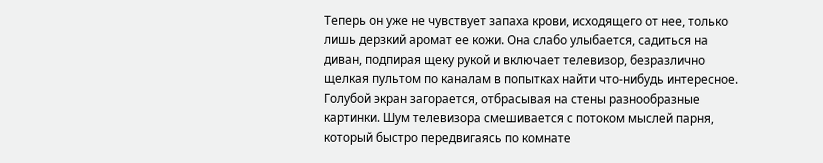Теперь он уже не чувствует запаха крови, исходящего от нее, только лишь дерзкий аромат ее кожи. Она слабо улыбается, садиться на диван, подпирая щеку рукой и включает телевизор, безразлично щелкая пультом по каналам в попытках найти что-нибудь интересное. Голубой экран загорается, отбрасывая на стены разнообразные картинки. Шум телевизора смешивается с потоком мыслей парня, который быстро передвигаясь по комнате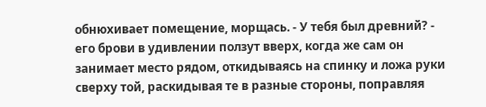обнюхивает помещение, морщась. - У тебя был древний? - его брови в удивлении ползут вверх, когда же сам он занимает место рядом, откидываясь на спинку и ложа руки сверху той, раскидывая те в разные стороны, поправляя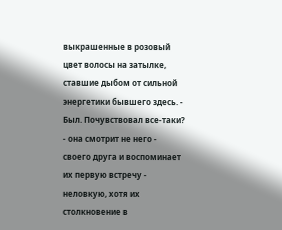выкрашенные в розовый цвет волосы на затылке, ставшие дыбом от сильной энергетики бывшего здесь. - Был. Почувствовал все-таки? - она смотрит не него - своего друга и воспоминает их первую встречу - неловкую, хотя их столкновение в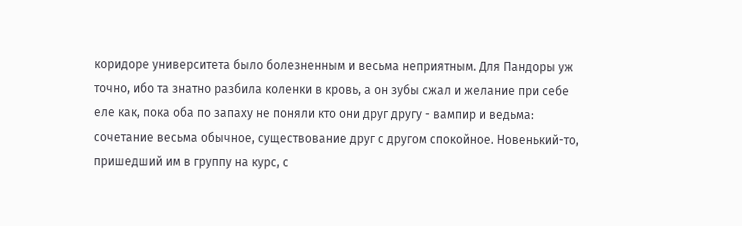коридоре университета было болезненным и весьма неприятным. Для Пандоры уж точно, ибо та знатно разбила коленки в кровь, а он зубы сжал и желание при себе еле как, пока оба по запаху не поняли кто они друг другу - вампир и ведьма: сочетание весьма обычное, существование друг с другом спокойное. Новенький-то, пришедший им в группу на курс, с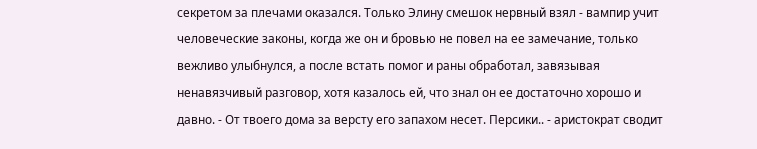секретом за плечами оказался. Только Элину смешок нервный взял - вампир учит человеческие законы, когда же он и бровью не повел на ее замечание, только вежливо улыбнулся, а после встать помог и раны обработал, завязывая ненавязчивый разговор, хотя казалось ей, что знал он ее достаточно хорошо и давно. - От твоего дома за версту его запахом несет. Персики.. - аристократ сводит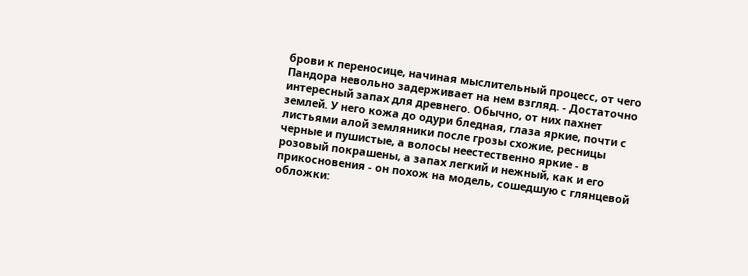брови к переносице, начиная мыслительный процесс, от чего Пандора невольно задерживает на нем взгляд. - Достаточно интересный запах для древнего. Обычно, от них пахнет землей. У него кожа до одури бледная, глаза яркие, почти с листьями алой земляники после грозы схожие, ресницы черные и пушистые, а волосы неестественно яркие - в розовый покрашены, а запах легкий и нежный, как и его прикосновения - он похож на модель, сошедшую с глянцевой обложки: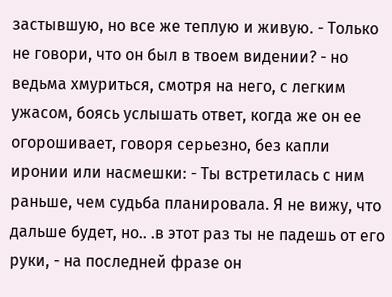застывшую, но все же теплую и живую. - Только не говори, что он был в твоем видении? - но ведьма хмуриться, смотря на него, с легким ужасом, боясь услышать ответ, когда же он ее огорошивает, говоря серьезно, без капли иронии или насмешки: - Ты встретилась с ним раньше, чем судьба планировала. Я не вижу, что дальше будет, но.. .в этот раз ты не падешь от его руки, - на последней фразе он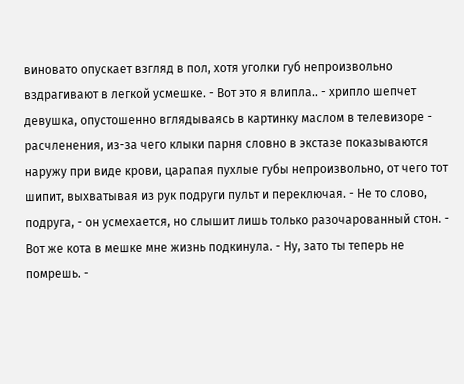виновато опускает взгляд в пол, хотя уголки губ непроизвольно вздрагивают в легкой усмешке. - Вот это я влипла.. - хрипло шепчет девушка, опустошенно вглядываясь в картинку маслом в телевизоре - расчленения, из-за чего клыки парня словно в экстазе показываются наружу при виде крови, царапая пухлые губы непроизвольно, от чего тот шипит, выхватывая из рук подруги пульт и переключая. - Не то слово, подруга, - он усмехается, но слышит лишь только разочарованный стон. - Вот же кота в мешке мне жизнь подкинула. - Ну, зато ты теперь не помрешь. -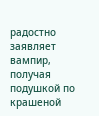радостно заявляет вампир, получая подушкой по крашеной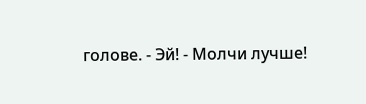голове. - Эй! - Молчи лучше!